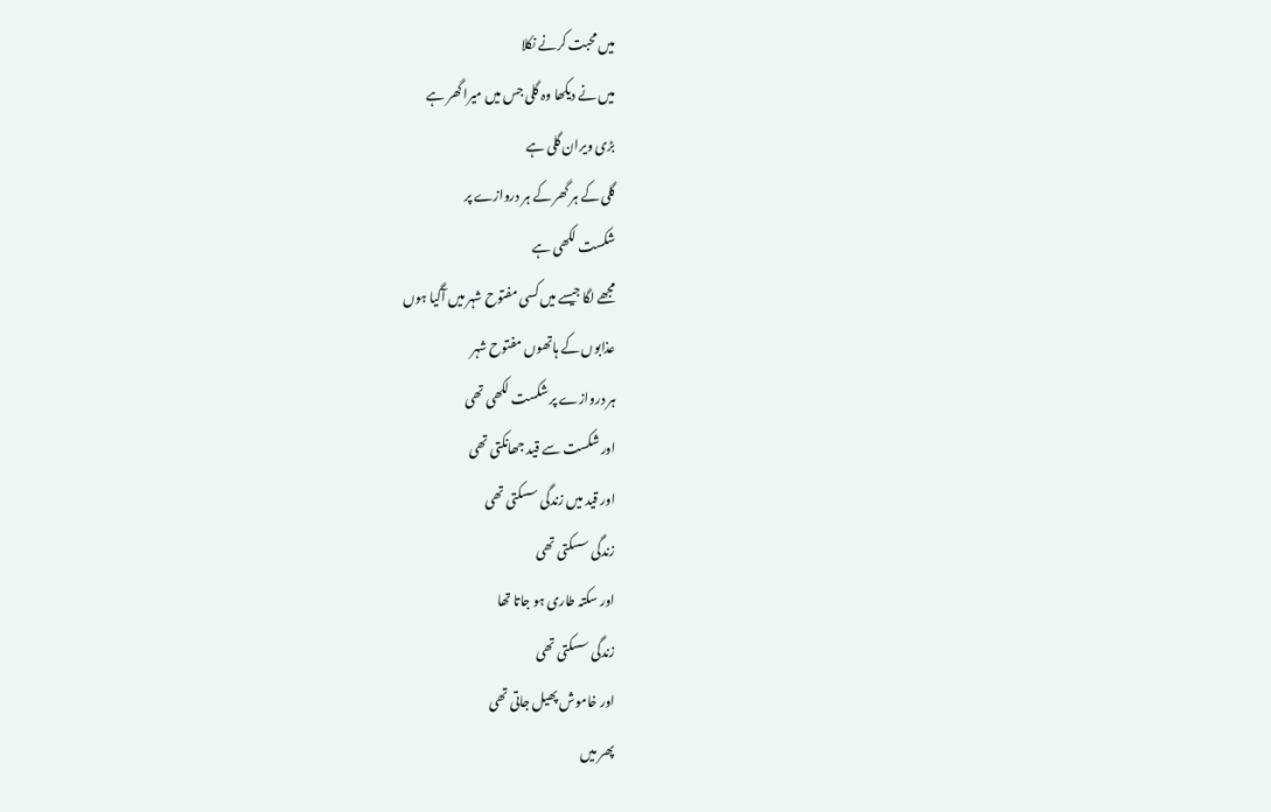میں محبت کرنے نکلا
میں نے دیکھا وہ گلی جس میں میرا گھر ہے
بڑی ویران گلی ہے
گلی کے ہر گھر کے ہر دروازے پر
شکست لکھی ہے
مجھے لگا جیسے میں کسی مفتوح شہر میں آگیا ہوں
عذابوں کے ہاتھوں مفتوح شہر
ہر دروازے پر شکست لکھی تھی
اور شکست سے قید جھانکتی تھی
اور قید میں زندگی سسکتی تھی
زندگی سسکتی تھی
اور سکتہ طاری ہو جاتا تھا
زندگی سسکتی تھی
اور خاموش پھیل جاتی تھی
پھر میں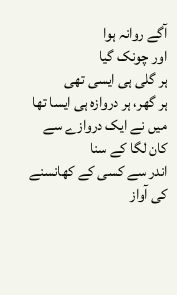آگے روانہ ہوا
اور چونک گیا
ہر گلی ہی ایسی تھی
ہر گھر، ہر دروازہ ہی ایسا تھا
میں نے ایک دروازے سے کان لگا کے سنا
اندر سے کسی کے کھانسنے کی آواز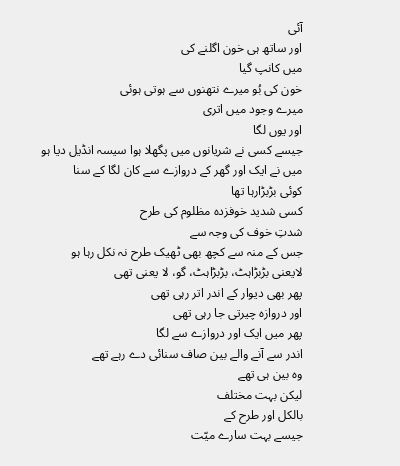آئی
اور ساتھ ہی خون اگلنے کی
میں کانپ گیا
خون کی بُو میرے نتھنوں سے ہوتی ہوئی
میرے وجود میں اتری
اور یوں لگا
جیسے کسی نے شریانوں میں پگھلا ہوا سیسہ انڈیل دیا ہو
میں نے ایک اور گھر کے دروازے سے کان لگا کے سنا
کوئی بڑبڑارہا تھا
کسی شدید خوفزدہ مظلوم کی طرح
شدتِ خوف کی وجہ سے
جس کے منہ سے کچھ بھی ٹھیک طرح نہ نکل رہا ہو
لایعنی بڑبڑاہٹ، بڑبڑاہٹ، گو، لا یعنی تھی
پھر بھی دیوار کے اندر اتر رہی تھی
اور دروازہ چیرتی جا رہی تھی
پھر میں ایک اور دروازے سے لگا
اندر سے آنے والے بین صاف سنائی دے رہے تھے
وہ بین ہی تھے
لیکن بہت مختلف
بالکل اور طرح کے
جیسے بہت سارے میّت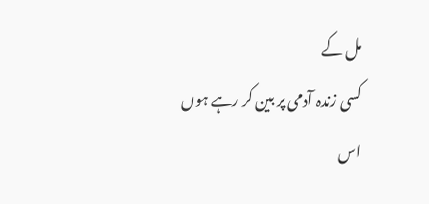مل کے
کسی زندہ آدمی پر بین کر رہے ہوں
اس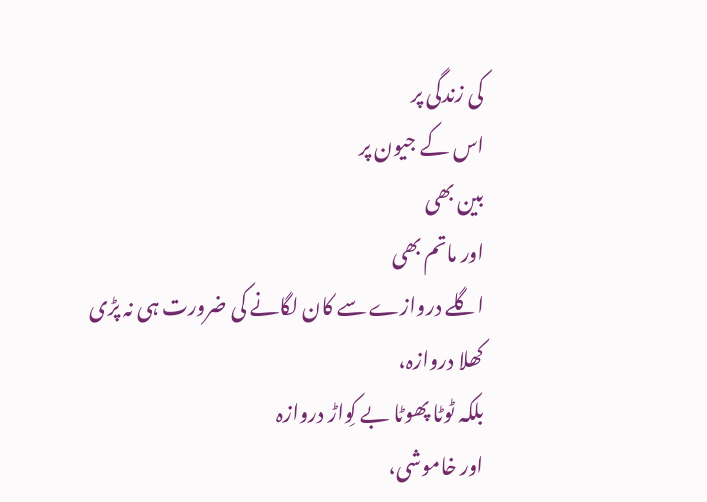کی زندگی پر
اس کے جیون پر
بین بھی
اور ماتم بھی
اگلے دروازے سے کان لگانے کی ضرورت ہی نہ پڑی
کھلا دروازہ،
بلکہ ٹوٹا پھوٹا بے کِواڑ دروازہ
اور خاموشی،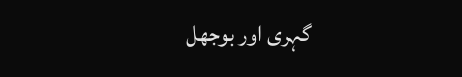گہری اور بوجھل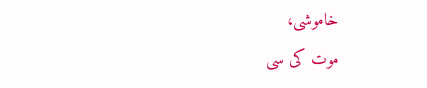خاموشی،
موت کی سی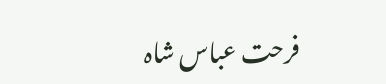فرحت عباس شاہ